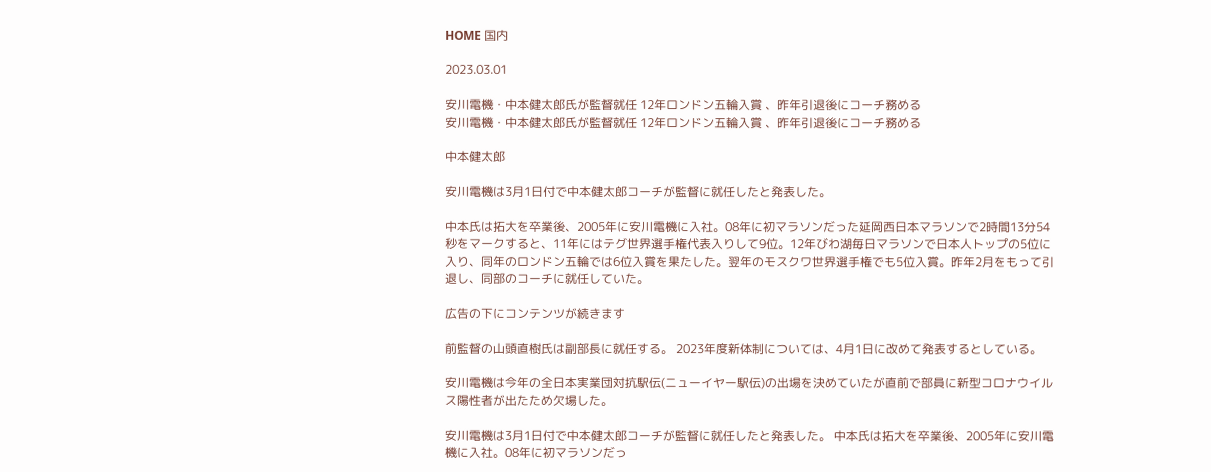HOME 国内

2023.03.01

安川電機・中本健太郎氏が監督就任 12年ロンドン五輪入賞 、昨年引退後にコーチ務める
安川電機・中本健太郎氏が監督就任 12年ロンドン五輪入賞 、昨年引退後にコーチ務める

中本健太郎

安川電機は3月1日付で中本健太郎コーチが監督に就任したと発表した。

中本氏は拓大を卒業後、2005年に安川電機に入社。08年に初マラソンだった延岡西日本マラソンで2時間13分54秒をマークすると、11年にはテグ世界選手権代表入りして9位。12年びわ湖毎日マラソンで日本人トップの5位に入り、同年のロンドン五輪では6位入賞を果たした。翌年のモスクワ世界選手権でも5位入賞。昨年2月をもって引退し、同部のコーチに就任していた。

広告の下にコンテンツが続きます

前監督の山頭直樹氏は副部長に就任する。 2023年度新体制については、4月1日に改めて発表するとしている。

安川電機は今年の全日本実業団対抗駅伝(ニューイヤー駅伝)の出場を決めていたが直前で部員に新型コロナウイルス陽性者が出たため欠場した。

安川電機は3月1日付で中本健太郎コーチが監督に就任したと発表した。 中本氏は拓大を卒業後、2005年に安川電機に入社。08年に初マラソンだっ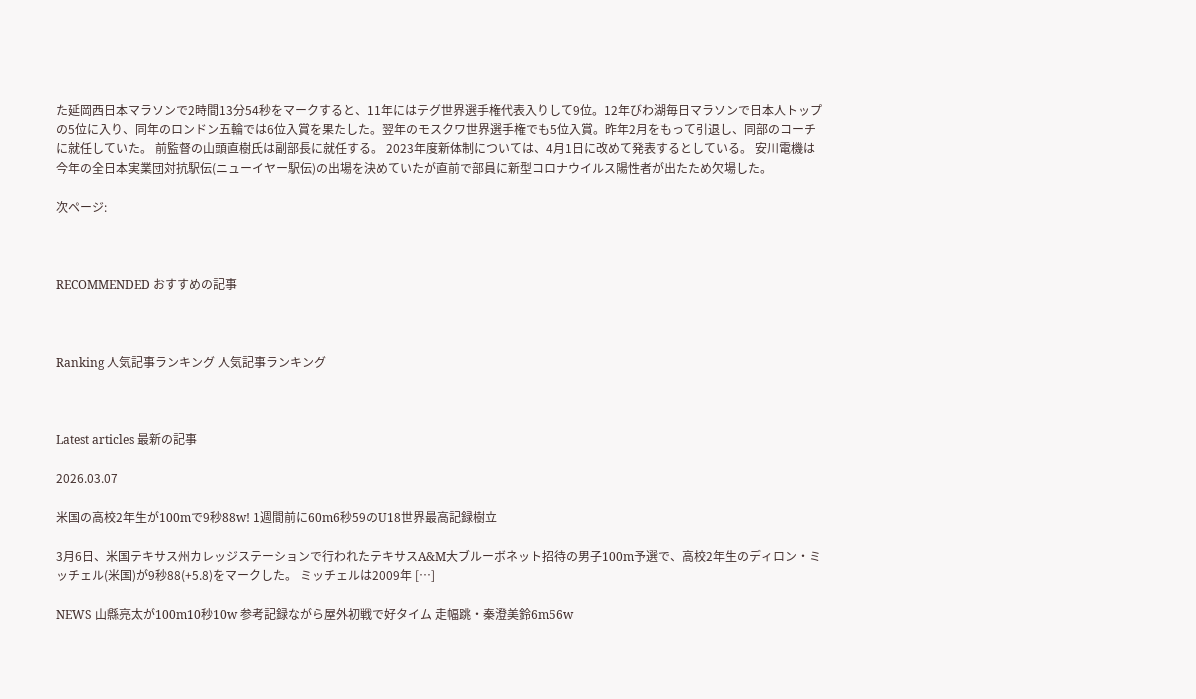た延岡西日本マラソンで2時間13分54秒をマークすると、11年にはテグ世界選手権代表入りして9位。12年びわ湖毎日マラソンで日本人トップの5位に入り、同年のロンドン五輪では6位入賞を果たした。翌年のモスクワ世界選手権でも5位入賞。昨年2月をもって引退し、同部のコーチに就任していた。 前監督の山頭直樹氏は副部長に就任する。 2023年度新体制については、4月1日に改めて発表するとしている。 安川電機は今年の全日本実業団対抗駅伝(ニューイヤー駅伝)の出場を決めていたが直前で部員に新型コロナウイルス陽性者が出たため欠場した。

次ページ:



RECOMMENDED おすすめの記事



Ranking 人気記事ランキング 人気記事ランキング



Latest articles 最新の記事

2026.03.07

米国の高校2年生が100mで9秒88w! 1週間前に60m6秒59のU18世界最高記録樹立

3月6日、米国テキサス州カレッジステーションで行われたテキサスA&M大ブルーボネット招待の男子100m予選で、高校2年生のディロン・ミッチェル(米国)が9秒88(+5.8)をマークした。 ミッチェルは2009年 […]

NEWS 山縣亮太が100m10秒10w 参考記録ながら屋外初戦で好タイム 走幅跳・秦澄美鈴6m56w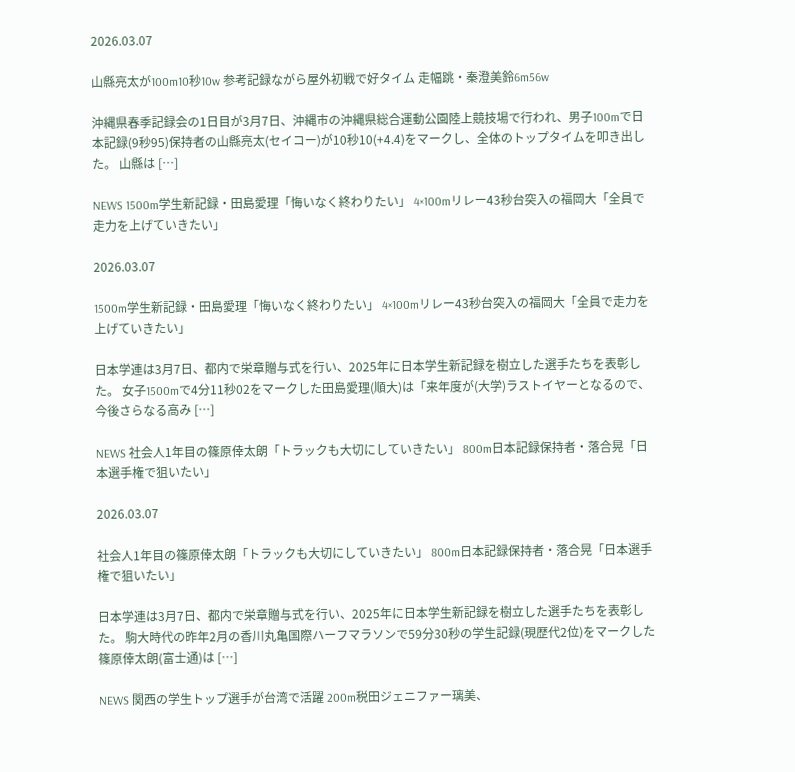2026.03.07

山縣亮太が100m10秒10w 参考記録ながら屋外初戦で好タイム 走幅跳・秦澄美鈴6m56w

沖縄県春季記録会の1日目が3月7日、沖縄市の沖縄県総合運動公園陸上競技場で行われ、男子100mで日本記録(9秒95)保持者の山縣亮太(セイコー)が10秒10(+4.4)をマークし、全体のトップタイムを叩き出した。 山縣は […]

NEWS 1500m学生新記録・田島愛理「悔いなく終わりたい」 4×100mリレー43秒台突入の福岡大「全員で走力を上げていきたい」

2026.03.07

1500m学生新記録・田島愛理「悔いなく終わりたい」 4×100mリレー43秒台突入の福岡大「全員で走力を上げていきたい」

日本学連は3月7日、都内で栄章贈与式を行い、2025年に日本学生新記録を樹立した選手たちを表彰した。 女子1500mで4分11秒02をマークした田島愛理(順大)は「来年度が(大学)ラストイヤーとなるので、今後さらなる高み […]

NEWS 社会人1年目の篠原倖太朗「トラックも大切にしていきたい」 800m日本記録保持者・落合晃「日本選手権で狙いたい」

2026.03.07

社会人1年目の篠原倖太朗「トラックも大切にしていきたい」 800m日本記録保持者・落合晃「日本選手権で狙いたい」

日本学連は3月7日、都内で栄章贈与式を行い、2025年に日本学生新記録を樹立した選手たちを表彰した。 駒大時代の昨年2月の香川丸亀国際ハーフマラソンで59分30秒の学生記録(現歴代2位)をマークした篠原倖太朗(富士通)は […]

NEWS 関西の学生トップ選手が台湾で活躍 200m税田ジェニファー璃美、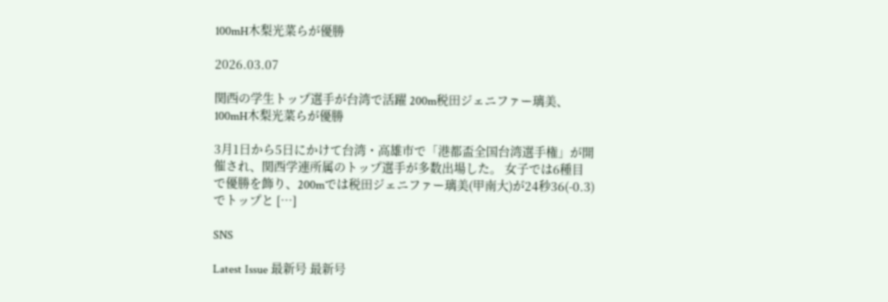100mH木梨光菜らが優勝

2026.03.07

関西の学生トップ選手が台湾で活躍 200m税田ジェニファー璃美、100mH木梨光菜らが優勝

3月1日から5日にかけて台湾・高雄市で「港都盃全国台湾選手権」が開催され、関西学連所属のトップ選手が多数出場した。 女子では6種目で優勝を飾り、200mでは税田ジェニファー璃美(甲南大)が24秒36(-0.3)でトップと […]

SNS

Latest Issue 最新号 最新号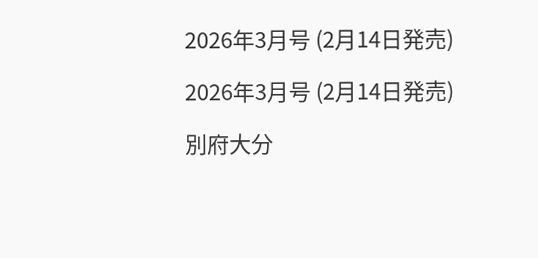2026年3月号 (2月14日発売)

2026年3月号 (2月14日発売)

別府大分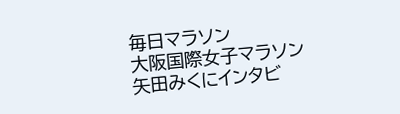毎日マラソン
大阪国際女子マラソン
矢田みくにインタビ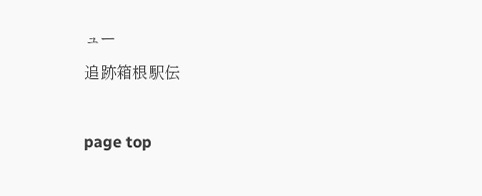ュー
追跡箱根駅伝

page top